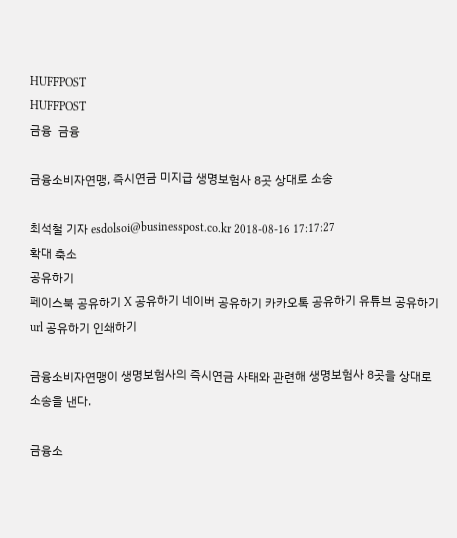HUFFPOST
HUFFPOST
금융  금융

금융소비자연맹, 즉시연금 미지급 생명보험사 8곳 상대로 소송

최석철 기자 esdolsoi@businesspost.co.kr 2018-08-16 17:17:27
확대 축소
공유하기
페이스북 공유하기 X 공유하기 네이버 공유하기 카카오톡 공유하기 유튜브 공유하기 url 공유하기 인쇄하기

금융소비자연맹이 생명보험사의 즉시연금 사태와 관련해 생명보험사 8곳을 상대로 소송을 낸다.

금융소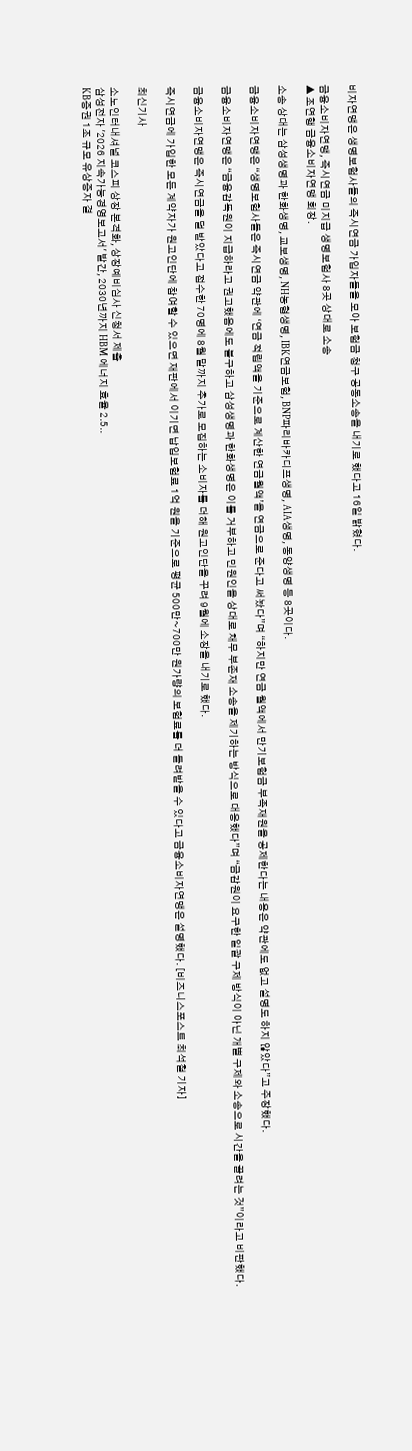비자연맹은 생명보험사들의 즉시연금 가입자들을 모아 보험금 청구 공동소송을 내기로 했다고 16일 밝혔다.

금융소비자연맹, 즉시연금 미지급 생명보험사 8곳 상대로 소송
▲ 조연행 금융소비자연맹 회장.

소송 상대는 삼성생명과 한화생명, 교보생명, NH농협생명, IBK연금보험, BNP파리바카디프생명, AIA생명, 동양생명 등 8곳이다.

금융소비자연맹은 “생명보험사들은 즉시연금 약관에 ‘연금 적립액을 기준으로 계산한 연금월액’을 연금으로 준다고 써놨다”며 “하지만 연금 월액에서 만기보험금 부족재원을 공제한다는 내용은 약관에도 없고 설명도 하지 않았다”고 주장했다.

금융소비자연맹은 “금융감독원이 지급하라고 권고했음에도 불구하고 삼성생명과 한화생명은 이를 거부하고 민원인을 상대로 채무 부존재 소송을 제기하는 방식으로 대응했다”며 “금감원이 요구한 일괄 구제 방식이 아닌 개별 구제와 소송으로 시간을 끌려는 것”이라고 비판했다.

금융소비자연맹은 즉시연금을 덜 받았다고 접수한 70명에 8월 말까지 추가로 모집하는 소비자를 더해 원고인단을 꾸려 9월에 소장을 내기로 했다.

즉시연금에 가입한 모든 계약자가 원고인단에 참여할 수 있으면 재판에서 이기면 납입보험료 1억 원을 기준으로 평균 500만~700만 원가량의 보험료를 더 돌려받을 수 있다고 금융소비자연맹은 설명했다. [비즈니스포스트 최석철 기자]

최신기사

소노인터내셔널 코스피 상장 본격화, 상장예비심사 신청서 제출
삼성전자 '2026 지속가능경영보고서' 발간, 2030년까지 HBM 에너지 효율 2.5..
KB증권 1조 규모 유상증자 결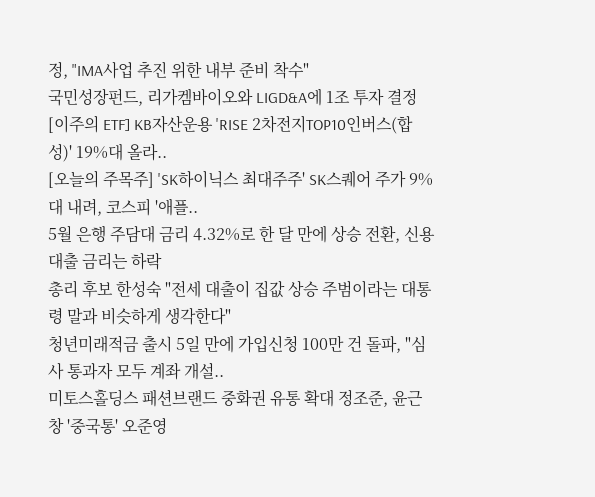정, "IMA사업 추진 위한 내부 준비 착수"
국민성장펀드, 리가켐바이오와 LIGD&A에 1조 투자 결정
[이주의 ETF] KB자산운용 'RISE 2차전지TOP10인버스(합성)' 19%대 올라..
[오늘의 주목주] 'SK하이닉스 최대주주' SK스퀘어 주가 9%대 내려, 코스피 '애플..
5월 은행 주담대 금리 4.32%로 한 달 만에 상승 전환, 신용대출 금리는 하락
총리 후보 한성숙 "전세 대출이 집값 상승 주범이라는 대통령 말과 비슷하게 생각한다"
청년미래적금 출시 5일 만에 가입신청 100만 건 돌파, "심사 통과자 모두 계좌 개설..
미토스홀딩스 패션브랜드 중화권 유통 확대 정조준, 윤근창 '중국통' 오준영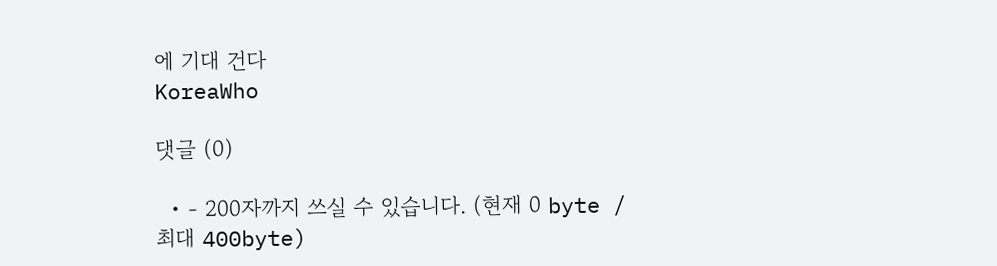에 기대 건다
KoreaWho

댓글 (0)

  • - 200자까지 쓰실 수 있습니다. (현재 0 byte / 최대 400byte)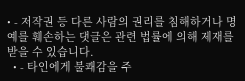• - 저작권 등 다른 사람의 권리를 침해하거나 명예를 훼손하는 댓글은 관련 법률에 의해 제재를 받을 수 있습니다.
  • - 타인에게 불쾌감을 주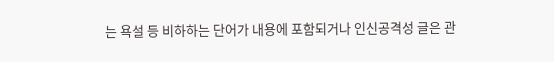는 욕설 등 비하하는 단어가 내용에 포함되거나 인신공격성 글은 관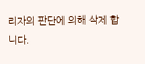리자의 판단에 의해 삭제 합니다.